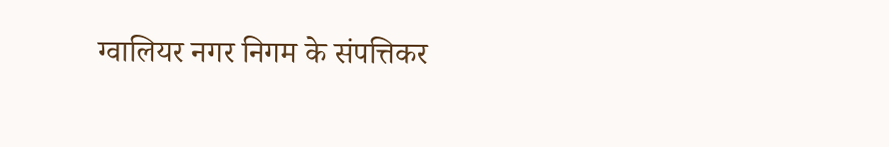ग्वालियर नगर निगम के संपत्तिकर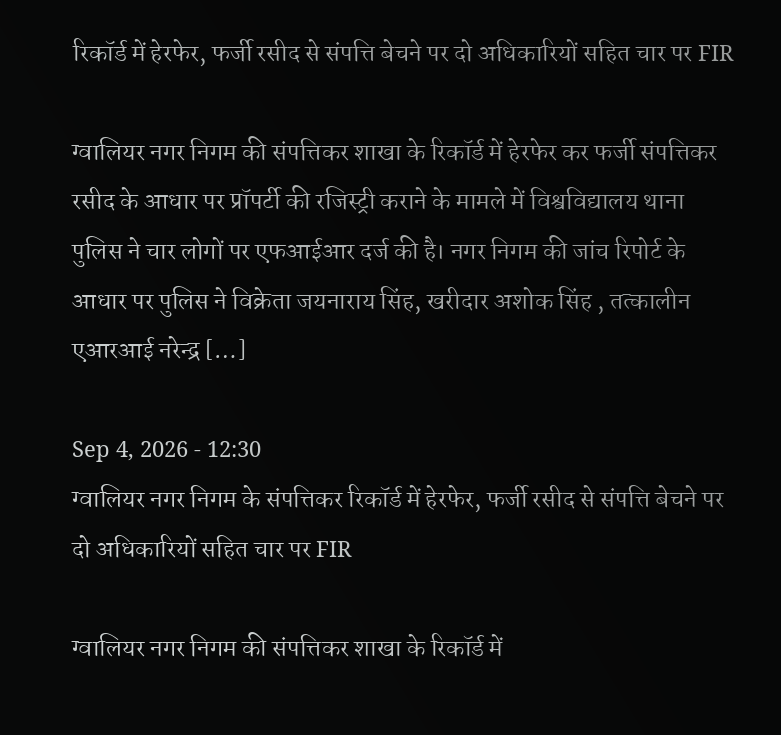रिकॉर्ड में हेरफेर, फर्जी रसीद से संपत्ति बेचने पर दो अधिकारियों सहित चार पर FIR

ग्वालियर नगर निगम की संपत्तिकर शाखा के रिकॉर्ड में हेरफेर कर फर्जी संपत्तिकर रसीद के आधार पर प्रॉपर्टी की रजिस्ट्री कराने के मामले में विश्वविद्यालय थाना पुलिस ने चार लोगों पर एफआईआर दर्ज की है। नगर निगम की जांच रिपोर्ट के आधार पर पुलिस ने विक्रेता जयनाराय सिंह, खरीदार अशोक सिंह , तत्कालीन एआरआई नरेन्द्र […]

Sep 4, 2026 - 12:30
ग्वालियर नगर निगम के संपत्तिकर रिकॉर्ड में हेरफेर, फर्जी रसीद से संपत्ति बेचने पर दो अधिकारियों सहित चार पर FIR

ग्वालियर नगर निगम की संपत्तिकर शाखा के रिकॉर्ड में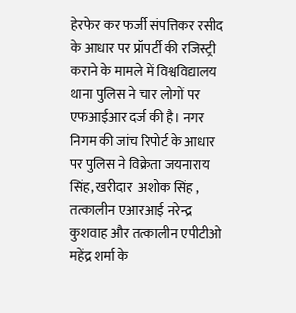हेरफेर कर फर्जी संपत्तिकर रसीद के आधार पर प्रॉपर्टी की रजिस्ट्री कराने के मामले में विश्वविद्यालय थाना पुलिस ने चार लोगों पर एफआईआर दर्ज की है। नगर निगम की जांच रिपोर्ट के आधार पर पुलिस ने विक्रेता जयनाराय सिंह, खरीदार  अशोक सिंह , तत्कालीन एआरआई नरेन्द्र कुशवाह और तत्कालीन एपीटीओ महेंद्र शर्मा के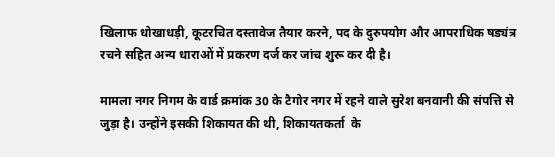खिलाफ धोखाधड़ी, कूटरचित दस्तावेज तैयार करने, पद के दुरुपयोग और आपराधिक षड्यंत्र रचने सहित अन्य धाराओं में प्रकरण दर्ज कर जांच शुरू कर दी है।

मामला नगर निगम के वार्ड क्रमांक 30 के टैगोर नगर में रहने वाले सुरेश बनवानी की संपत्ति से जुड़ा है। उन्होंने इसकी शिकायत की थी, शिकायतकर्ता  के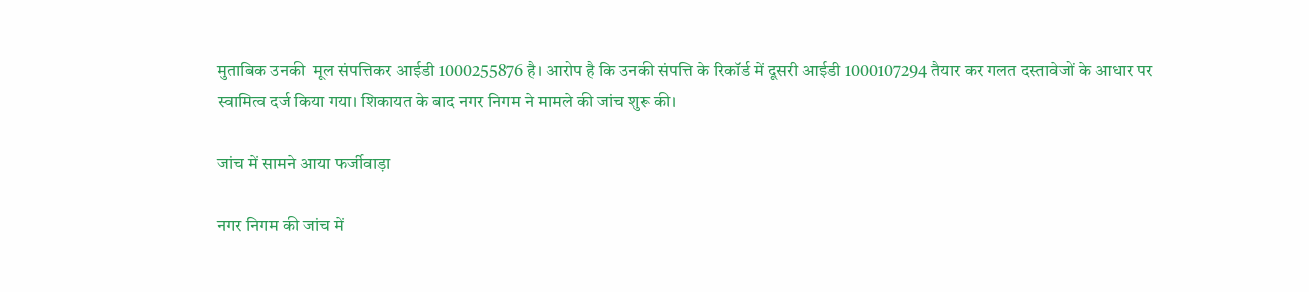मुताबिक उनकी  मूल संपत्तिकर आईडी 1000255876 है। आरोप है कि उनकी संपत्ति के रिकॉर्ड में दूसरी आईडी 1000107294 तैयार कर गलत दस्तावेजों के आधार पर स्वामित्व दर्ज किया गया। शिकायत के बाद नगर निगम ने मामले की जांच शुरू की।

जांच में सामने आया फर्जीवाड़ा

नगर निगम की जांच में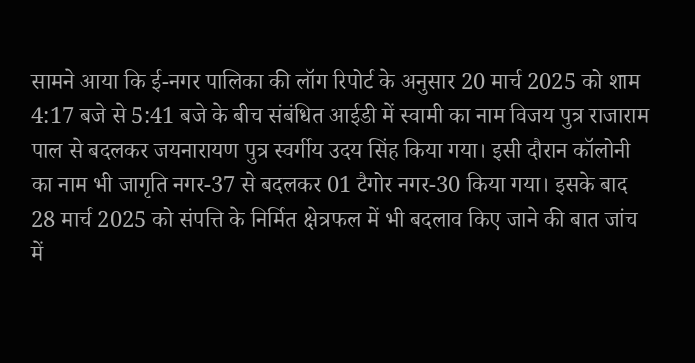सामने आया कि ई-नगर पालिका की लॉग रिपोर्ट के अनुसार 20 मार्च 2025 को शाम 4:17 बजे से 5:41 बजे के बीच संबंधित आईडी में स्वामी का नाम विजय पुत्र राजाराम पाल से बदलकर जयनारायण पुत्र स्वर्गीय उदय सिंह किया गया। इसी दौरान कॉलोनी का नाम भी जागृति नगर-37 से बदलकर 01 टैगोर नगर-30 किया गया। इसके बाद 28 मार्च 2025 को संपत्ति के निर्मित क्षेत्रफल में भी बदलाव किए जाने की बात जांच में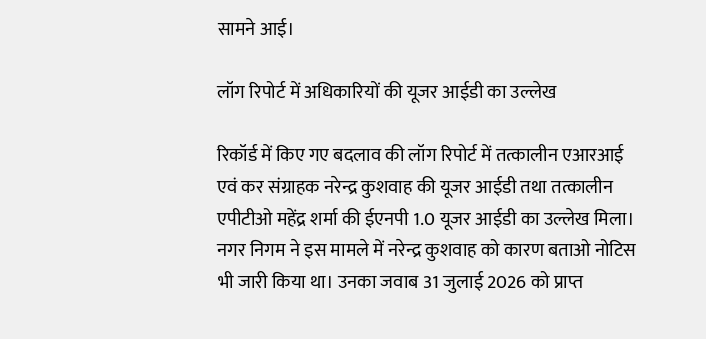सामने आई।

लॉग रिपोर्ट में अधिकारियों की यूजर आईडी का उल्लेख

रिकॉर्ड में किए गए बदलाव की लॉग रिपोर्ट में तत्कालीन एआरआई एवं कर संग्राहक नरेन्द्र कुशवाह की यूजर आईडी तथा तत्कालीन एपीटीओ महेंद्र शर्मा की ईएनपी 1.0 यूजर आईडी का उल्लेख मिला। नगर निगम ने इस मामले में नरेन्द्र कुशवाह को कारण बताओ नोटिस भी जारी किया था। उनका जवाब 31 जुलाई 2026 को प्राप्त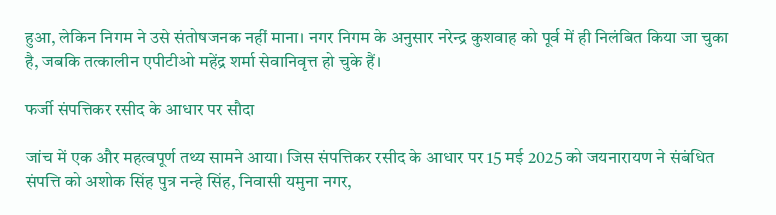हुआ, लेकिन निगम ने उसे संतोषजनक नहीं माना। नगर निगम के अनुसार नरेन्द्र कुशवाह को पूर्व में ही निलंबित किया जा चुका है, जबकि तत्कालीन एपीटीओ महेंद्र शर्मा सेवानिवृत्त हो चुके हैं।

फर्जी संपत्तिकर रसीद के आधार पर सौदा

जांच में एक और महत्वपूर्ण तथ्य सामने आया। जिस संपत्तिकर रसीद के आधार पर 15 मई 2025 को जयनारायण ने संबंधित संपत्ति को अशोक सिंह पुत्र नन्हे सिंह, निवासी यमुना नगर,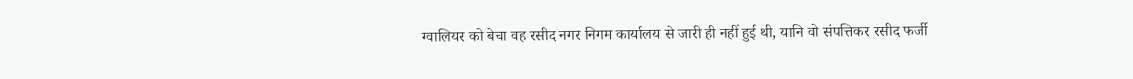ग्वालियर को बेचा वह रसीद नगर निगम कार्यालय से जारी ही नहीं हुई थी, यानि वो संपत्तिकर रसीद फर्जी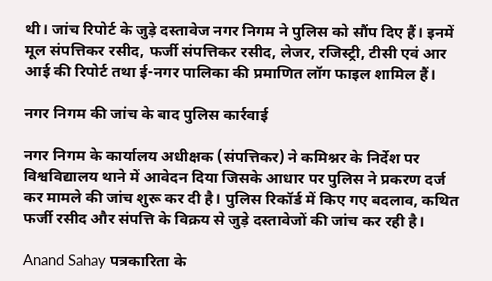थी। जांच रिपोर्ट के जुड़े दस्तावेज नगर निगम ने पुलिस को सौंप दिए हैं। इनमें मूल संपत्तिकर रसीद, फर्जी संपत्तिकर रसीद, लेजर, रजिस्ट्री, टीसी एवं आर आई की रिपोर्ट तथा ई-नगर पालिका की प्रमाणित लॉग फाइल शामिल हैं।

नगर निगम की जांच के बाद पुलिस कार्रवाई

नगर निगम के कार्यालय अधीक्षक (संपत्तिकर) ने कमिश्नर के निर्देश पर विश्वविद्यालय थाने में आवेदन दिया जिसके आधार पर पुलिस ने प्रकरण दर्ज कर मामले की जांच शुरू कर दी है। पुलिस रिकॉर्ड में किए गए बदलाव, कथित फर्जी रसीद और संपत्ति के विक्रय से जुड़े दस्तावेजों की जांच कर रही है।

Anand Sahay पत्रकारिता के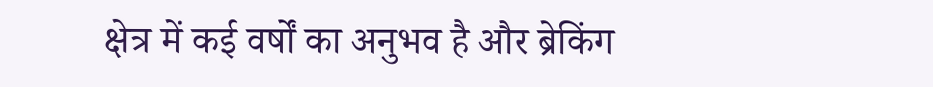क्षेत्र में कई वर्षों का अनुभव है और ब्रेकिंग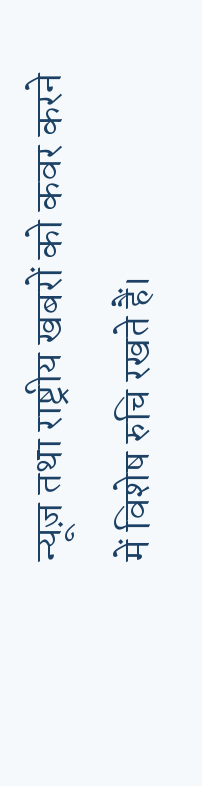न्यूज़ तथा राष्ट्रीय खबरों को कवर करने में विशेष रुचि रखते हैं।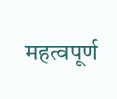महत्वपूर्ण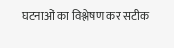घटनाओं का विश्लेषण कर सटीक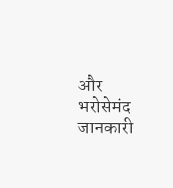और भरोसेमंद जानकारी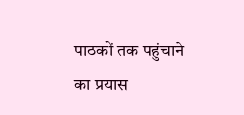पाठकों तक पहुंचाने का प्रयास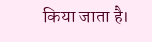किया जाता है।